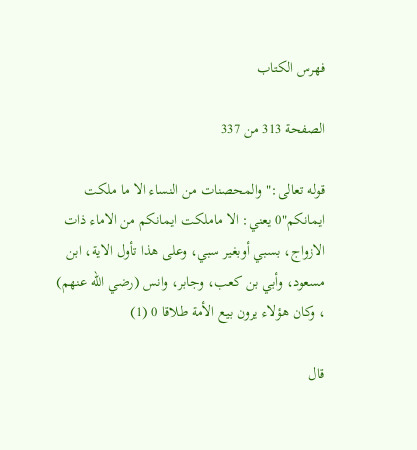فهرس الكتاب

الصفحة 313 من 337

قوله تعالى:"والمحصنات من النساء الا ما ملكت ايمانكم"0 يعني: الا ماملكت ايمانكم من الاماء ذات الازواج، بسبي أوبغير سبي، وعلى هذا تأول الاية، ابن مسعود، وأبي بن كعب، وجابر، وانس (رضي الله عنهم) ، وكان هؤلاء يرون بيع الأمة طلاقا 0 (1)

قال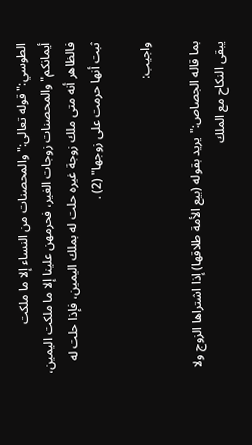الطوسي:"قوله تعالى:"والمحصنات من النساء إلا ما ملكت أيمانكم"والمحصنات زوجات الغير، فحرمهن علينا إلا ما ملكت اليمين، فالظاهر أنه متى ملك زوجة غيره حلت له بملك اليمين، فإذا حلت له ثبت أنها حرمت على زوجها" (2) .

واجيب:

بما قاله الجصاص:"يريد بقوله (بيع الأمة طلاقها) إذا اشتراها الزوج ولا يبقى النكاح مع الملك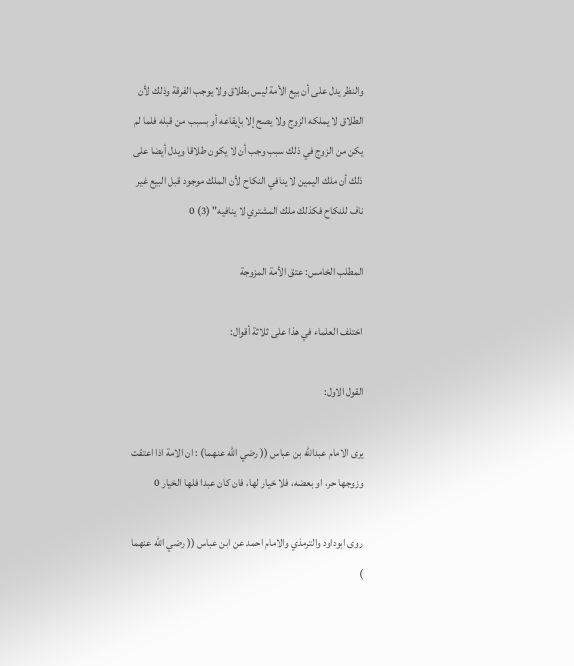والنظر يدل على أن بيع الأمة ليس بطلاق ولا يوجب الفرقة وذلك لأن الطلاق لا يملكه الزوج ولا يصح إلا بإيقاعه أو بسبب من قبله فلما لم يكن من الزوج في ذلك سبب وجب أن لا يكون طلاقا ويدل أيضا على ذلك أن ملك اليمين لا ينافي النكاح لأن الملك موجود قبل البيع غير ناف للنكاح فكذلك ملك المشتري لا ينافيه" (3) 0

المطلب الخامس: عتق الأمة المزوجة

اختلف العلماء في هذا على ثلاثة أقوال:

القول الاول:

يرى الامام عبدالله بن عباس (( رضي الله عنهما) : ان الامة اذا اعتقت وزوجها حر، او بعضه، فلا خيار لها، فان كان عبدا فلها الخيار 0

روى ابوداود والترمذي والامام احمد عن ابن عباس (( رضي الله عنهما )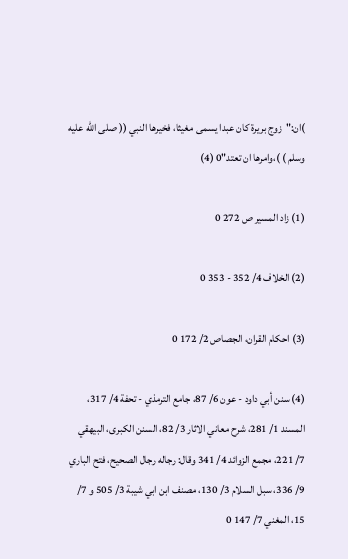)ان:"زوج بريرة كان عبدا يسمى مغيثا، فخيرها النبي (( صلى الله عليه وسلم ) )،وامرها ان تعتد"0 (4)

(1) زاد المسير ص 272 0

(2) الخلاف 4/ 352 - 353 0

(3) احكام القران، الجصاص 2/ 172 0

(4) سنن أبي داود - عون 6/ 87، جامع الترمذي - تحفة 4/ 317، المسند 1/ 281، شرح معاني الاثار 3/ 82، السنن الكبرى، البيهقي 7/ 221، مجمع الزوائد 4/ 341 وقال: رجاله رجال الصحيح، فتح الباري 9/ 336، سبل السلام 3/ 130، مصنف ابن ابي شيبة 3/ 505 و 7/ 15، المغني 7/ 147 0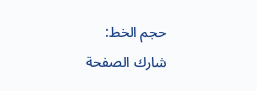حجم الخط:
شارك الصفحة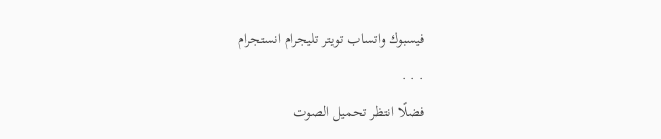فيسبوك واتساب تويتر تليجرام انستجرام
. . .
فضلًا انتظر تحميل الصوت